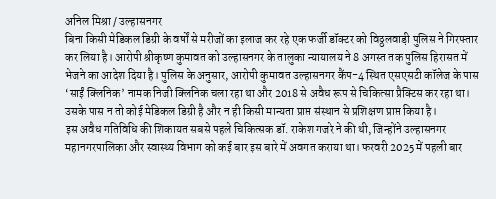अनिल मिश्रा / उल्हासनगर
बिना किसी मेडिकल डिग्री के वर्षों से मरीजों का इलाज कर रहे एक फर्जी डॉक्टर को विठ्ठलवाड़ी पुलिस ने गिरफ्तार कर लिया है। आरोपी श्रीकृष्ण कुमावत को उल्हासनगर के तालुका न्यायालय ने 8 अगस्त तक पुलिस हिरासत में भेजने का आदेश दिया है। पुलिस के अनुसार, आरोपी कुमावत उल्हासनगर कैंप-4 स्थित एसएसटी कॉलेज के पास ‘साईं क्लिनिक’ नामक निजी क्लिनिक चला रहा था और 2018 से अवैध रूप से चिकित्सा प्रैक्टिस कर रहा था। उसके पास न तो कोई मेडिकल डिग्री है और न ही किसी मान्यता प्राप्त संस्थान से प्रशिक्षण प्राप्त किया है।
इस अवैध गतिविधि की शिकायत सबसे पहले चिकित्सक डॉ. राकेश गजरे ने की थी, जिन्होंने उल्हासनगर महानगरपालिका और स्वास्थ्य विभाग को कई बार इस बारे में अवगत कराया था। फरवरी 2025 में पहली बार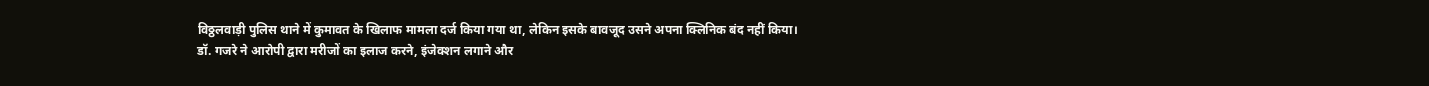विठ्ठलवाड़ी पुलिस थाने में कुमावत के खिलाफ मामला दर्ज किया गया था, लेकिन इसके बावजूद उसने अपना क्लिनिक बंद नहीं किया।
डॉ. गजरे ने आरोपी द्वारा मरीजों का इलाज करने, इंजेक्शन लगाने और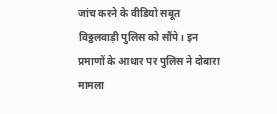जांच करने के वीडियो सबूत विठ्ठलवाड़ी पुलिस को सौंपे। इन प्रमाणों के आधार पर पुलिस ने दोबारा मामला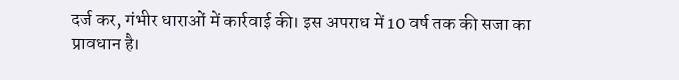दर्ज कर, गंभीर धाराओं में कार्रवाई की। इस अपराध में 10 वर्ष तक की सजा का प्रावधान है।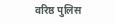वरिष्ठ पुलिस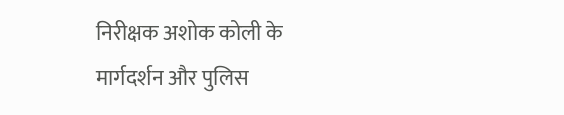निरीक्षक अशोक कोली के मार्गदर्शन और पुलिस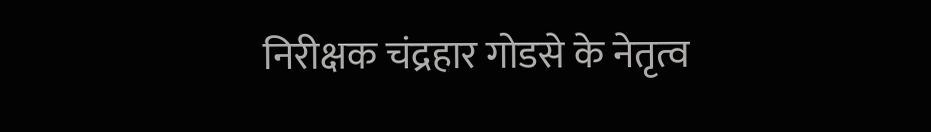निरीक्षक चंद्रहार गोडसे के नेतृत्व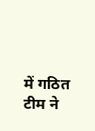में गठित टीम ने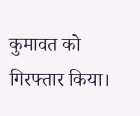कुमावत को गिरफ्तार किया।